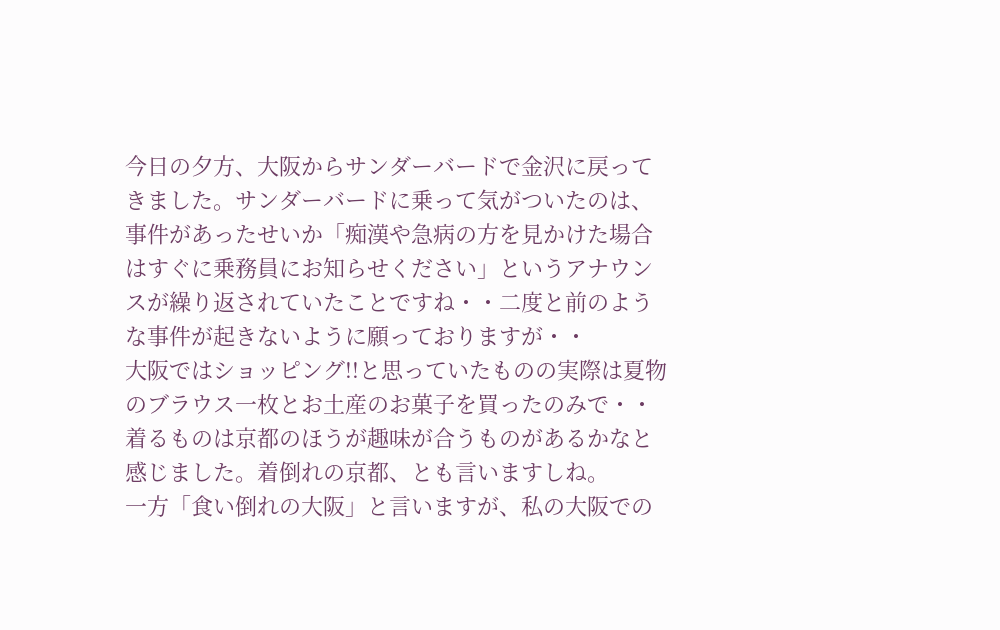今日の夕方、大阪からサンダーバードで金沢に戻ってきました。サンダーバードに乗って気がついたのは、事件があったせいか「痴漢や急病の方を見かけた場合はすぐに乗務員にお知らせください」というアナウンスが繰り返されていたことですね・・二度と前のような事件が起きないように願っておりますが・・
大阪ではショッピング!!と思っていたものの実際は夏物のブラウス一枚とお土産のお菓子を買ったのみで・・着るものは京都のほうが趣味が合うものがあるかなと感じました。着倒れの京都、とも言いますしね。
一方「食い倒れの大阪」と言いますが、私の大阪での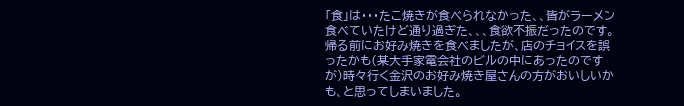「食」は・・・たこ焼きが食べられなかった、、皆がラーメン食べていたけど通り過ぎた、、、食欲不振だったのです。帰る前にお好み焼きを食べましたが、店のチョイスを誤ったかも(某大手家電会社のビルの中にあったのですが)時々行く金沢のお好み焼き屋さんの方がおいしいかも、と思ってしまいました。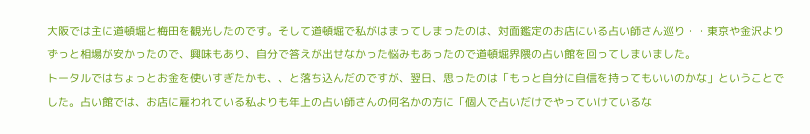大阪では主に道頓堀と梅田を観光したのです。そして道頓堀で私がはまってしまったのは、対面鑑定のお店にいる占い師さん巡り・・東京や金沢よりずっと相場が安かったので、興味もあり、自分で答えが出せなかった悩みもあったので道頓堀界隈の占い館を回ってしまいました。
トータルではちょっとお金を使いすぎたかも、、と落ち込んだのですが、翌日、思ったのは「もっと自分に自信を持ってもいいのかな」ということでした。占い館では、お店に雇われている私よりも年上の占い師さんの何名かの方に「個人で占いだけでやっていけているな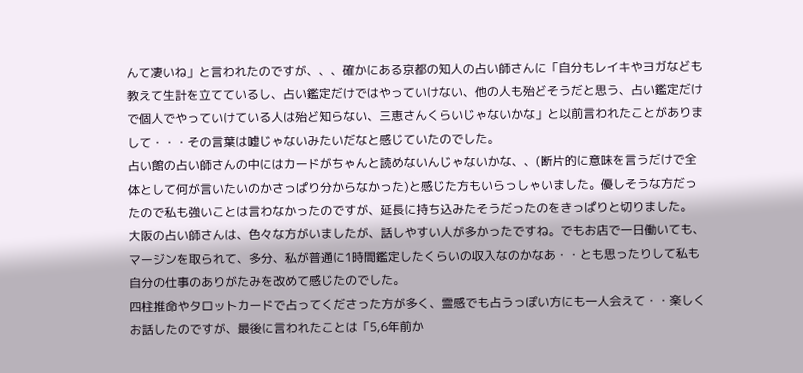んて凄いね」と言われたのですが、、、確かにある京都の知人の占い師さんに「自分もレイキやヨガなども教えて生計を立てているし、占い鑑定だけではやっていけない、他の人も殆どそうだと思う、占い鑑定だけで個人でやっていけている人は殆ど知らない、三恵さんくらいじゃないかな」と以前言われたことがありまして・・・その言葉は嘘じゃないみたいだなと感じていたのでした。
占い館の占い師さんの中にはカードがちゃんと読めないんじゃないかな、、(断片的に意味を言うだけで全体として何が言いたいのかさっぱり分からなかった)と感じた方もいらっしゃいました。優しそうな方だったので私も強いことは言わなかったのですが、延長に持ち込みたそうだったのをきっぱりと切りました。
大阪の占い師さんは、色々な方がいましたが、話しやすい人が多かったですね。でもお店で一日働いても、マージンを取られて、多分、私が普通に1時間鑑定したくらいの収入なのかなあ・・とも思ったりして私も自分の仕事のありがたみを改めて感じたのでした。
四柱推命やタロットカードで占ってくださった方が多く、霊感でも占うっぽい方にも一人会えて・・楽しくお話したのですが、最後に言われたことは「5,6年前か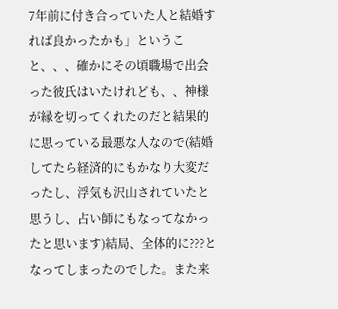7年前に付き合っていた人と結婚すれば良かったかも」ということ、、、確かにその頃職場で出会った彼氏はいたけれども、、神様が縁を切ってくれたのだと結果的に思っている最悪な人なので(結婚してたら経済的にもかなり大変だったし、浮気も沢山されていたと思うし、占い師にもなってなかったと思います)結局、全体的に???となってしまったのでした。また来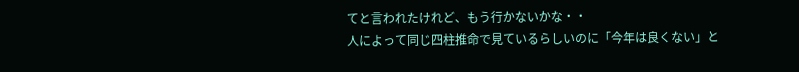てと言われたけれど、もう行かないかな・・
人によって同じ四柱推命で見ているらしいのに「今年は良くない」と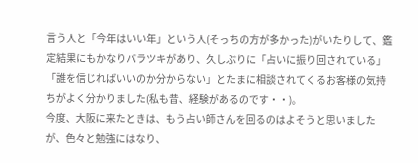言う人と「今年はいい年」という人(そっちの方が多かった)がいたりして、鑑定結果にもかなりバラツキがあり、久しぶりに「占いに振り回されている」「誰を信じればいいのか分からない」とたまに相談されてくるお客様の気持ちがよく分かりました(私も昔、経験があるのです・・)。
今度、大阪に来たときは、もう占い師さんを回るのはよそうと思いましたが、色々と勉強にはなり、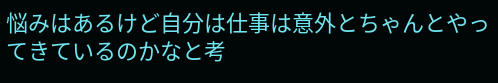悩みはあるけど自分は仕事は意外とちゃんとやってきているのかなと考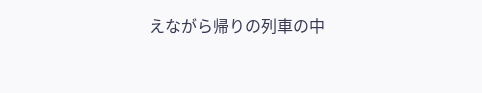えながら帰りの列車の中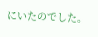にいたのでした。